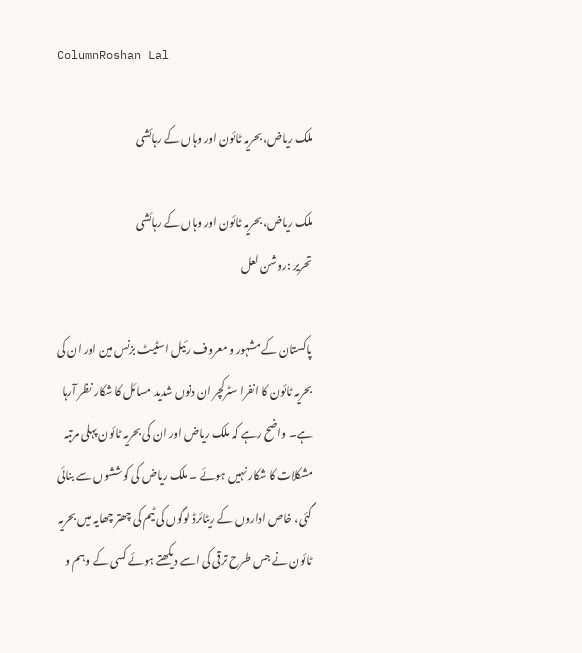ColumnRoshan Lal

ملک ریاض، بحریہ ٹائون اور وہاں کے رہائشی

ملک ریاض، بحریہ ٹائون اور وہاں کے رہائشی
تحریر :روشن لعل

پاکستان کے مشہور و معروف رئیل اسٹیٹ بزنس مین اور ان کی بحریہ ٹائون کا انفرا سٹرکچر ان دنوں شدید مسائل کا شکار نظر آرہا ہے۔ واضح رہے کہ ملک ریاض اور ان کی بحریہ ٹائون پہلی مرتبہ مشکلات کا شکار نہیں ہوئے ۔ ملک ریاض کی کوششوں سے بنائی گئی، خاص اداروں کے ریٹائرڈ لوگوں کی ٹیم کی چھتر چھایہ میں بحریہ ٹائون نے جس طرح ترقی کی اسے دیکھتے ہوئے کسی کے وہم و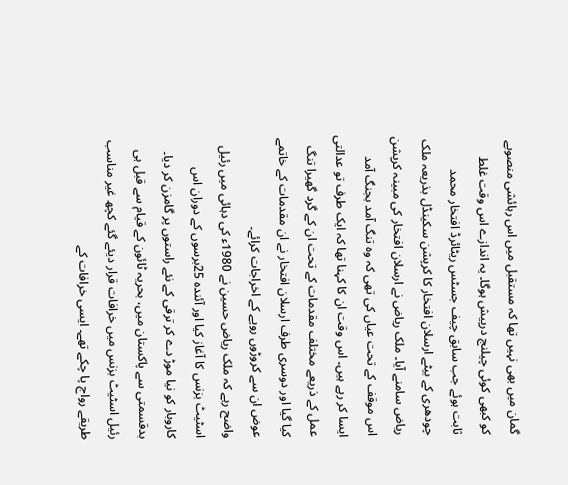گمان میں بھی نہیں تھا کہ مستقبل میں اس رہائشی منصوبے کو کبھی کوئی چیلنج درپیش ہوگا۔ یہ اندازے اس وقت غلط ثابت ہوئے جب سابق چیف جسٹس ریٹائرڈ افتخار محمد چودھری کے بیٹے ارسلان افتخار کا کرپشن سکینڈل بذریعہ ملک ریاض سامنے آیا۔ ملک ریاض نے ارسلان افتخار کی مبینہ کرپشن اس موقف کے تحت عیاں کی تھی کہ وہ تنگ آمد بجنگ آمد ایسا کر رہے ہیں۔ اس وقت ان کا کہنا تھا کہ ایک طرف تو عدالتی عمل کے ذریعے مختلف مقدمات کے تحت ان کے گرد گھیرا تنگ کیا گیا اور دوسری طرف ارسلان افتخار نے ان مقدمات کے خاتمے عوض ان سے کروڑوں روپے کے اخراجات کرائے۔
واضح رہے کہ ملک ریاض حسین نے 1980ء کی دہائی میں رئیل اسٹیٹ بزنس کا آغاز کیا اور آئندہ 25برسوں کے دوران اس کاروبار کو نیا موڑ دے کر ترقی کے نئے راستوں پر گامزن کر دیا۔ بدقسمتی سے پاکستان میں، بحریہ ٹائون کے قیام سے قبل ہی رئیل اسٹیٹ بزنس میں خرافات قرار دیئے گئے کچھ غیر مناسب طریقے رواج پا چکے تھے۔ ایسی خرافات کے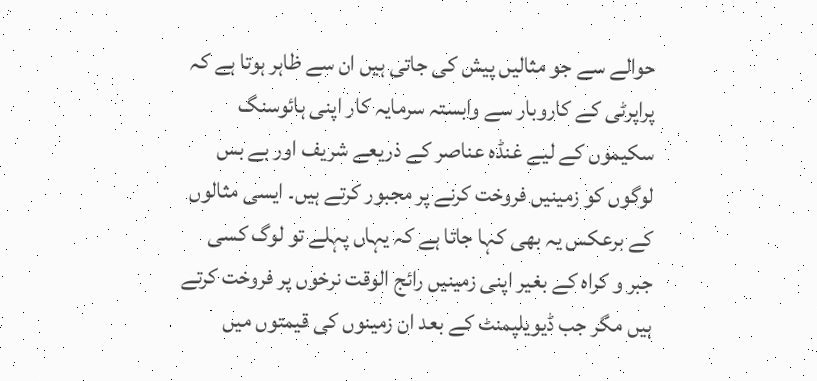حوالے سے جو مثالیں پیش کی جاتی ہیں ان سے ظاہر ہوتا ہے کہ پراپرٹی کے کاروبار سے وابستہ سرمایہ کار اپنی ہائوسنگ سکیموں کے لیے غنڈہ عناصر کے ذریعے شریف اور بے بس لوگوں کو زمینیں فروخت کرنے پر مجبور کرتے ہیں۔ ایسی مثالوں کے برعکس یہ بھی کہا جاتا ہے کہ یہاں پہلے تو لوگ کسی جبر و کراہ کے بغیر اپنی زمینیں رائج الوقت نرخوں پر فروخت کرتے ہیں مگر جب ڈیویلپمنٹ کے بعد ان زمینوں کی قیمتوں میں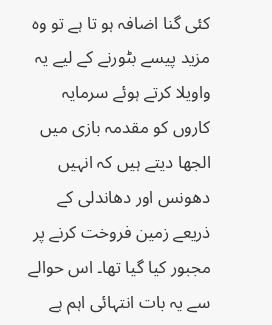کئی گنا اضافہ ہو تا ہے تو وہ مزید پیسے بٹورنے کے لیے یہ واویلا کرتے ہوئے سرمایہ کاروں کو مقدمہ بازی میں الجھا دیتے ہیں کہ انہیں دھونس اور دھاندلی کے ذریعے زمین فروخت کرنے پر مجبور کیا گیا تھا۔ اس حوالے سے یہ بات انتہائی اہم ہے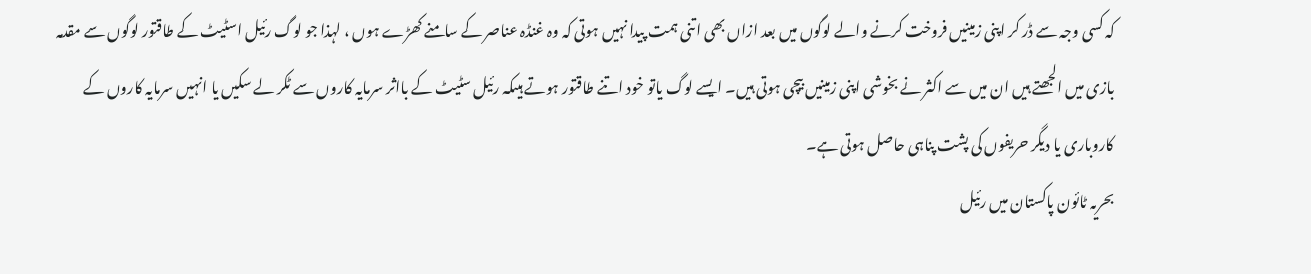کہ کسی وجہ سے ڈر کر اپنی زمینیں فروخت کرنے والے لوگوں میں بعد ازاں بھی اتنی ہمت پیدا نہیں ہوتی کہ وہ غنڈہ عناصر کے سامنے کھڑے ہوں ، لہذا جو لوگ رئیل اسٹیٹ کے طاقتور لوگوں سے مقدمہ بازی میں الجھتے ہیں ان میں سے اکثر نے بخوشی اپنی زمینیں بیچی ہوتی ہیں۔ ایسے لوگ یاتو خود اتنے طاقتور ہوتے ہیںکہ رئیل سٹیٹ کے بااثر سرمایہ کاروں سے ٹکر لے سکیں یا انہیں سرمایہ کاروں کے کاروباری یا دیگر حریفوں کی پشت پناہی حاصل ہوتی ہے۔
بحریہ ٹائون پاکستان میں رئیل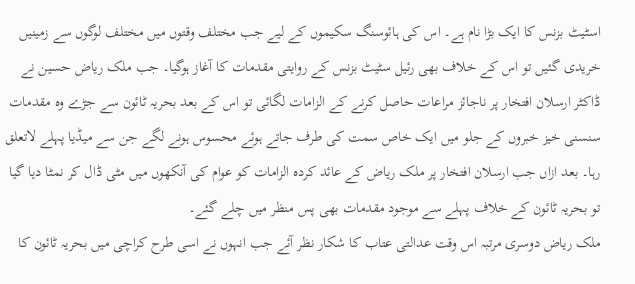اسٹیٹ بزنس کا ایک بڑا نام ہے۔ اس کی ہائوسنگ سکیموں کے لیے جب مختلف وقتوں میں مختلف لوگوں سے زمینیں خریدی گئیں تو اس کے خلاف بھی رئیل سٹیٹ بزنس کے روایتی مقدمات کا آغاز ہوگیا۔ جب ملک ریاض حسین نے ڈاکٹر ارسلان افتخار پر ناجائز مراعات حاصل کرنے کے الزامات لگائی تو اس کے بعد بحریہ ٹائون سے جڑے وہ مقدمات سنسنی خیز خبروں کے جلو میں ایک خاص سمت کی طرف جاتے ہوئے محسوس ہونے لگے جن سے میڈیا پہلے لاتعلق رہا۔ بعد ازاں جب ارسلان افتخار پر ملک ریاض کے عائد کردہ الزامات کو عوام کی آنکھوں میں مٹی ڈال کر نمٹا دیا گیا تو بحریہ ٹائون کے خلاف پہلے سے موجود مقدمات بھی پس منظر میں چلے گئے۔
ملک ریاض دوسری مرتبہ اس وقت عدالتی عتاب کا شکار نظر آئے جب انہوں نے اسی طرح کراچی میں بحریہ ٹائون کا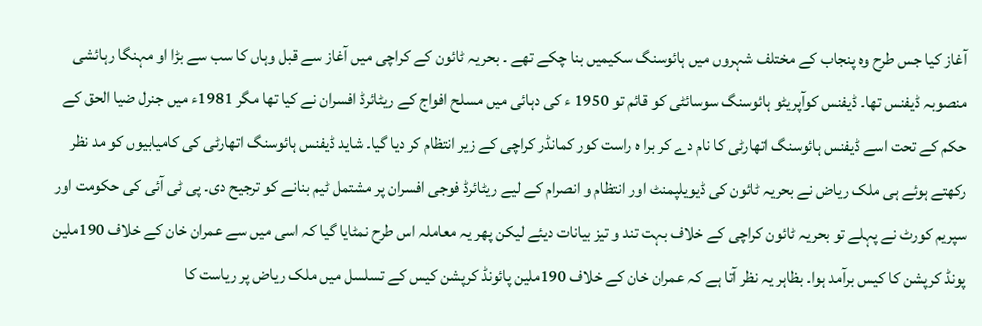آغاز کیا جس طرح وہ پنجاب کے مختلف شہروں میں ہائوسنگ سکیمیں بنا چکے تھے ۔ بحریہ ٹائون کے کراچی میں آغاز سے قبل وہاں کا سب سے بڑا او مہنگا رہائشی منصوبہ ڈیفنس تھا۔ ڈیفنس کوآپریٹو ہائوسنگ سوسائٹی کو قائم تو 1950 ء کی دہائی میں مسلح افواج کے ریٹائرڈ افسران نے کیا تھا مگر 1981ء میں جنرل ضیا الحق کے حکم کے تحت اسے ڈیفنس ہائوسنگ اتھارٹی کا نام دے کر برا ہ راست کور کمانڈر کراچی کے زیر انتظام کر دیا گیا۔ شاید ڈیفنس ہائوسنگ اتھارٹی کی کامیابیوں کو مد نظر رکھتے ہوئے ہی ملک ریاض نے بحریہ ٹائون کی ڈیویلپمنٹ اور انتظام و انصرام کے لیے ریٹائرڈ فوجی افسران پر مشتمل ٹیم بنانے کو ترجیح دی۔ پی ٹی آئی کی حکومت اور سپریم کورٹ نے پہلے تو بحریہ ٹائون کراچی کے خلاف بہت تند و تیز بیانات دیئے لیکن پھر یہ معاملہ اس طرح نمٹایا گیا کہ اسی میں سے عمران خان کے خلاف 190ملین پونڈ کرپشن کا کیس برآمد ہوا۔ بظاہر یہ نظر آتا ہے کہ عمران خان کے خلاف 190ملین پائونڈ کرپشن کیس کے تسلسل میں ملک ریاض پر ریاست کا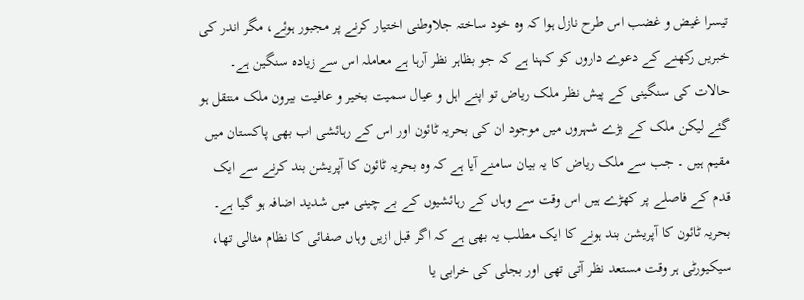تیسرا غیض و غضب اس طرح نازل ہوا کہ وہ خود ساختہ جلاوطنی اختیار کرنے پر مجبور ہوئے، مگر اندر کی خبریں رکھنے کے دعوے داروں کو کہنا ہے کہ جو بظاہر نظر آرہا ہے معاملہ اس سے زیادہ سنگین ہے۔
حالات کی سنگینی کے پیش نظر ملک ریاض تو اپنے اہل و عیال سمیت بخیر و عافیت بیرون ملک منتقل ہو گئے لیکن ملک کے بڑے شہروں میں موجود ان کی بحریہ ٹائون اور اس کے رہائشی اب بھی پاکستان میں مقیم ہیں ۔ جب سے ملک ریاض کا یہ بیان سامنے آیا ہے کہ وہ بحریہ ٹائون کا آپریشن بند کرنے سے ایک قدم کے فاصلے پر کھڑے ہیں اس وقت سے وہاں کے رہائشیوں کے بے چینی میں شدید اضافہ ہو گیا ہے۔ بحریہ ٹائون کا آپریشن بند ہونے کا ایک مطلب یہ بھی ہے کہ اگر قبل ازیں وہاں صفائی کا نظام مثالی تھا، سیکیورٹی ہر وقت مستعد نظر آتی تھی اور بجلی کی خرابی یا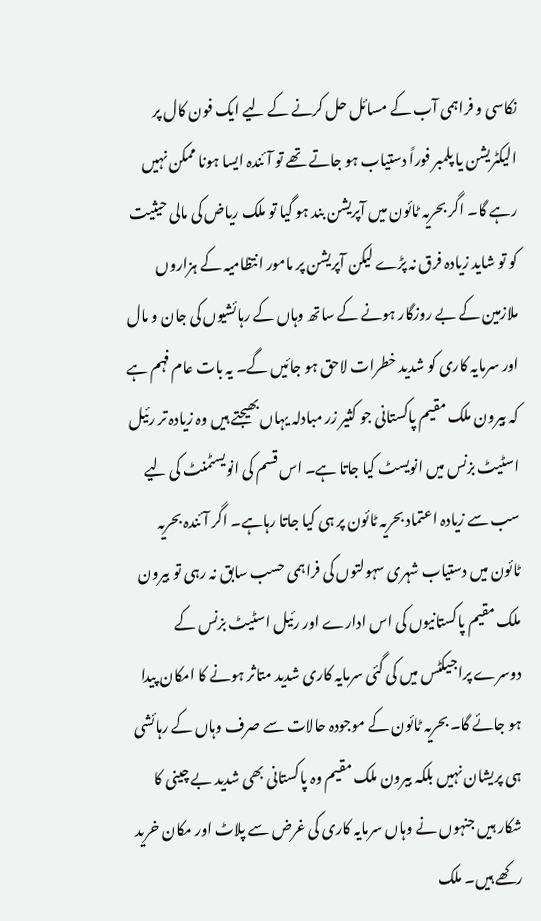نکاسی و فراہمی آب کے مسائل حل کرنے کے لیے ایک فون کال پر الیکٹریشن یا پلمبر فوراً دستیاب ہو جاتے تھے تو آئندہ ایسا ہونا ممکن نہیں رہے گا۔ اگر بحریہ ٹائون میں آپریشن بند ہو گیا تو ملک ریاض کی مالی حیثیت کو تو شاید زیادہ فرق نہ پڑے لیکن آپریشن پر مامور انتظامیہ کے ہزاروں ملازمین کے بے روزگار ہونے کے ساتھ وہاں کے رہائشیوں کی جان و مال اور سرمایہ کاری کو شدید خطرات لاحق ہو جائیں گے۔ یہ بات عام فہم ہے کہ بیرون ملک مقیم پاکستانی جو کثیر زر مبادلہ یہاں بھیجتے ہیں وہ زیادہ تر رئیل اسٹیٹ بزنس میں انویسٹ کیا جاتا ہے۔ اس قسم کی انویسٹمنٹ کی لیے سب سے زیادہ اعتماد بحریہ ٹائون پر ہی کیا جاتا رہاہے۔ اگر آئندہ بحریہ ٹائون میں دستیاب شہری سہولتوں کی فراہمی حسب سابق نہ رہی تو بیرون ملک مقیم پاکستانیوں کی اس ادارے اور رئیل اسٹیٹ بزنس کے دوسرے پراجیکٹس میں کی گئی سرمایہ کاری شدید متاثر ہونے کا امکان پیدا ہو جائے گا۔ بحریہ ٹائون کے موجودہ حالات سے صرف وہاں کے رہائشی ہی پریشان نہیں بلکہ بیرون ملک مقیم وہ پاکستانی بھی شدید بے چینی کا شکار ہیں جنہوں نے وہاں سرمایہ کاری کی غرض سے پلاٹ اور مکان خرید رکھے ہیں۔ ملک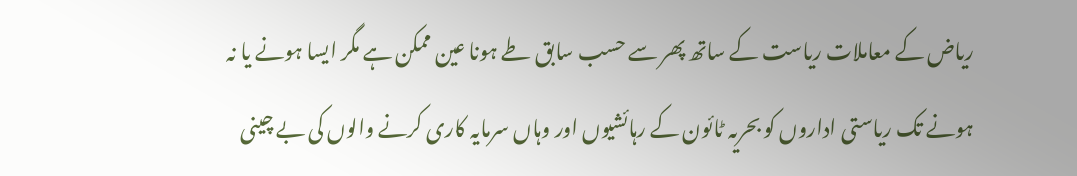ریاض کے معاملات ریاست کے ساتھ پھر سے حسب سابق طے ہونا عین ممکن ہے مگر ایسا ہونے یا نہ ہونے تک ریاستی اداروں کو بحریہ ٹائون کے رہائشیوں اور وہاں سرمایہ کاری کرنے والوں کی بے چینی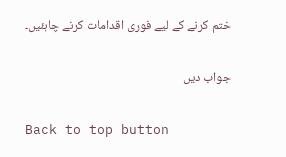ختم کرنے کے لیے فوری اقدامات کرنے چاہئیں۔

جواب دیں

Back to top button